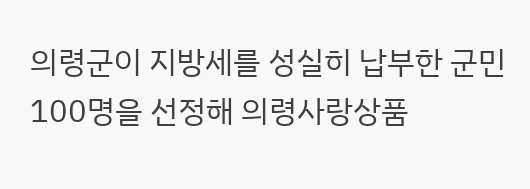의령군이 지방세를 성실히 납부한 군민 100명을 선정해 의령사랑상품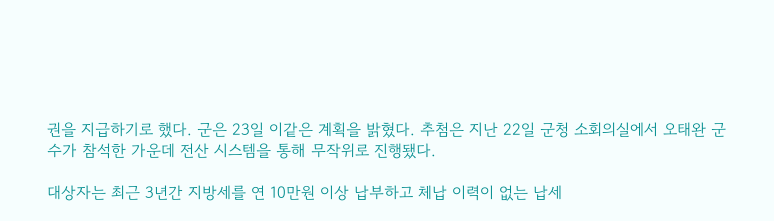권을 지급하기로 했다. 군은 23일 이같은 계획을 밝혔다. 추첨은 지난 22일 군청 소회의실에서 오태완 군수가 참석한 가운데 전산 시스템을 통해 무작위로 진행됐다.

대상자는 최근 3년간 지방세를 연 10만원 이상 납부하고 체납 이력이 없는 납세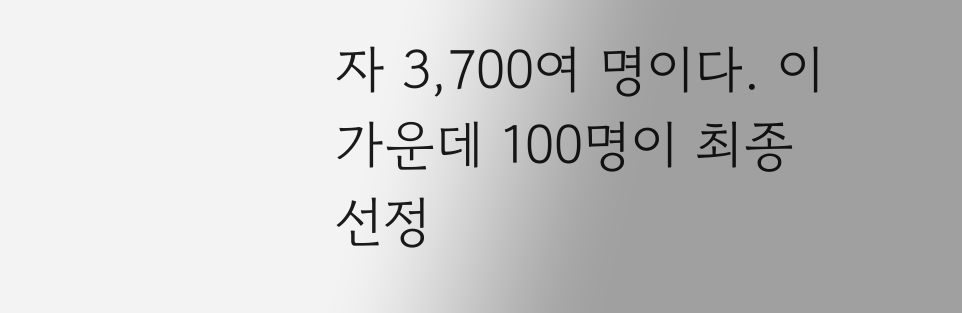자 3,700여 명이다. 이 가운데 100명이 최종 선정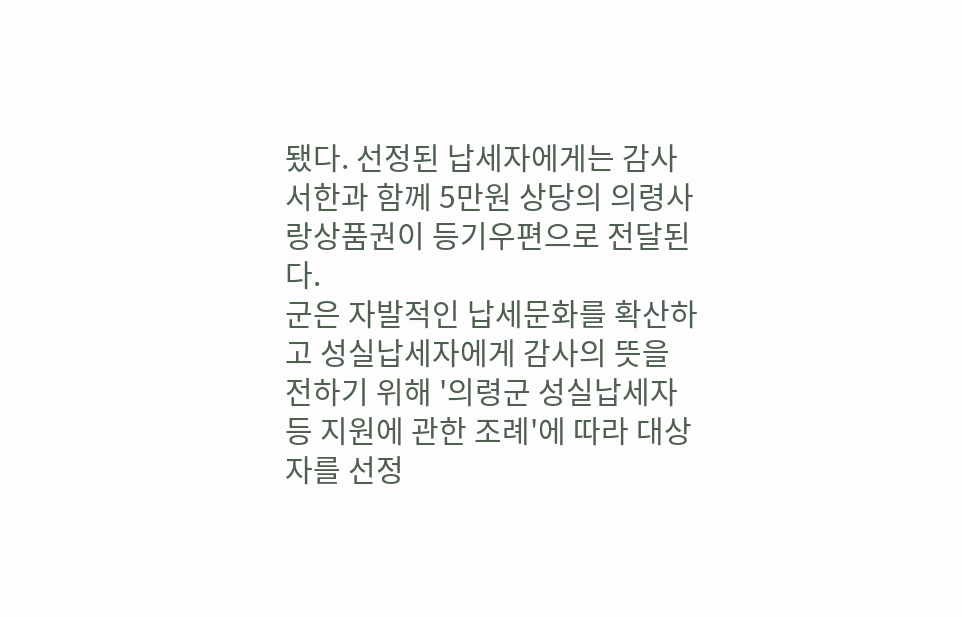됐다. 선정된 납세자에게는 감사서한과 함께 5만원 상당의 의령사랑상품권이 등기우편으로 전달된다.
군은 자발적인 납세문화를 확산하고 성실납세자에게 감사의 뜻을 전하기 위해 '의령군 성실납세자 등 지원에 관한 조례'에 따라 대상자를 선정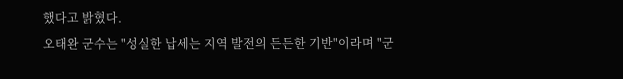했다고 밝혔다.
오태완 군수는 "성실한 납세는 지역 발전의 든든한 기반"이라며 "군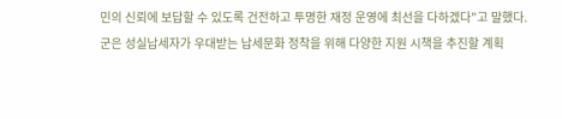민의 신뢰에 보답할 수 있도록 건전하고 투명한 재정 운영에 최선을 다하겠다"고 말했다.
군은 성실납세자가 우대받는 납세문화 정착을 위해 다양한 지원 시책을 추진할 계획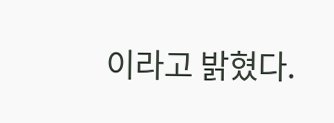이라고 밝혔다.